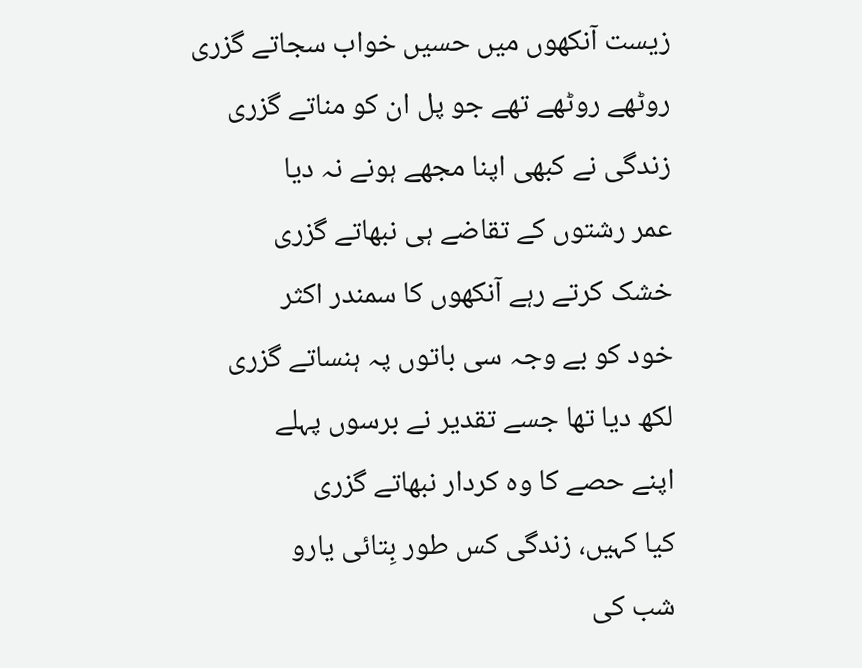زیست آنکھوں میں حسیں خواب سجاتے گزری
روٹھے روٹھے تھے جو پل ان کو مناتے گزری
زندگی نے کبھی اپنا مجھے ہونے نہ دیا
عمر رشتوں کے تقاضے ہی نبھاتے گزری
خشک کرتے رہے آنکھوں کا سمندر اکثر
خود کو بے وجہ سی باتوں پہ ہنساتے گزری
لکھ دیا تھا جسے تقدیر نے برسوں پہلے
اپنے حصے کا وہ کردار نبھاتے گزری
کیا کہیں، زندگی کس طور بِتائی یارو
شب کی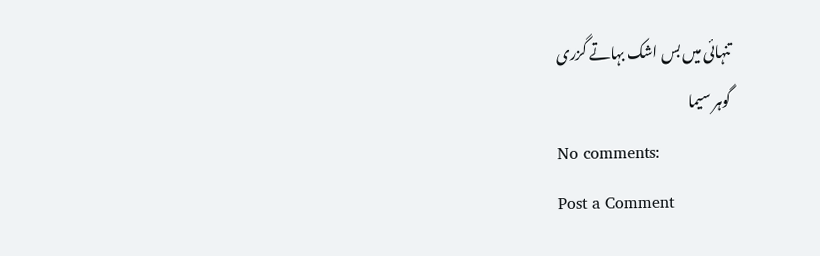تنہائی میں بس اشک بہاتے گزری
گوہر سیما
No comments:
Post a Comment